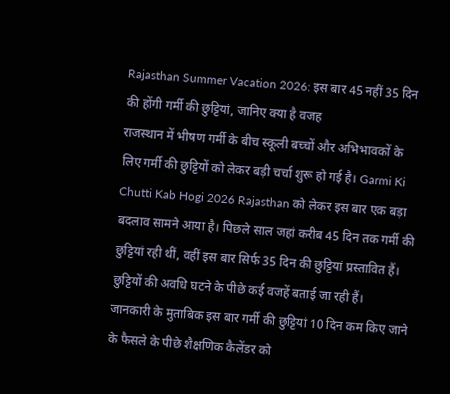Rajasthan Summer Vacation 2026: इस बार 45 नहीं 35 दिन की होंगी गर्मी की छुट्टियां, जानिए क्या है वजह
राजस्थान में भीषण गर्मी के बीच स्कूली बच्चों और अभिभावकों के लिए गर्मी की छुट्टियों को लेकर बड़ी चर्चा शुरू हो गई है। Garmi Ki Chutti Kab Hogi 2026 Rajasthan को लेकर इस बार एक बड़ा बदलाव सामने आया है। पिछले साल जहां करीब 45 दिन तक गर्मी की छुट्टियां रही थीं, वहीं इस बार सिर्फ 35 दिन की छुट्टियां प्रस्तावित हैं। छुट्टियों की अवधि घटने के पीछे कई वजहें बताई जा रही हैं।
जानकारी के मुताबिक इस बार गर्मी की छुट्टियां 10 दिन कम किए जाने के फैसले के पीछे शैक्षणिक कैलेंडर को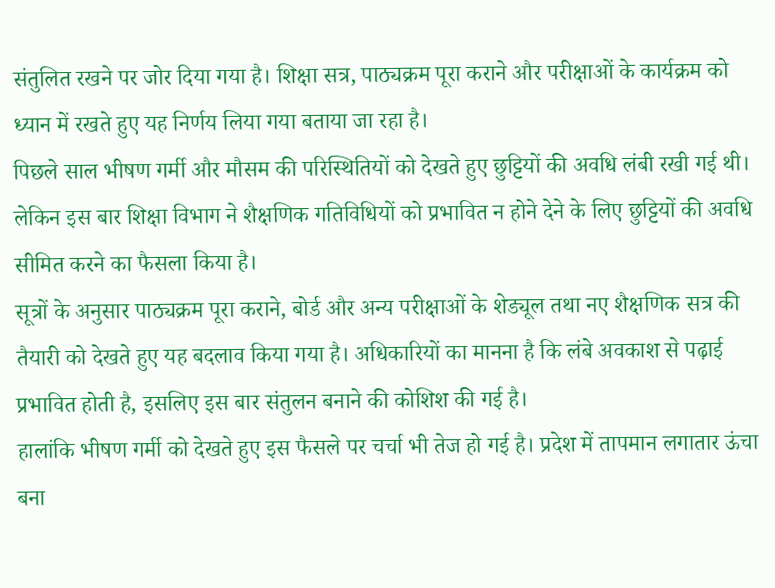संतुलित रखने पर जोर दिया गया है। शिक्षा सत्र, पाठ्यक्रम पूरा कराने और परीक्षाओं के कार्यक्रम को ध्यान में रखते हुए यह निर्णय लिया गया बताया जा रहा है।
पिछले साल भीषण गर्मी और मौसम की परिस्थितियों को देखते हुए छुट्टियों की अवधि लंबी रखी गई थी। लेकिन इस बार शिक्षा विभाग ने शैक्षणिक गतिविधियों को प्रभावित न होने देने के लिए छुट्टियों की अवधि सीमित करने का फैसला किया है।
सूत्रों के अनुसार पाठ्यक्रम पूरा कराने, बोर्ड और अन्य परीक्षाओं के शेड्यूल तथा नए शैक्षणिक सत्र की तैयारी को देखते हुए यह बदलाव किया गया है। अधिकारियों का मानना है कि लंबे अवकाश से पढ़ाई प्रभावित होती है, इसलिए इस बार संतुलन बनाने की कोशिश की गई है।
हालांकि भीषण गर्मी को देखते हुए इस फैसले पर चर्चा भी तेज हो गई है। प्रदेश में तापमान लगातार ऊंचा बना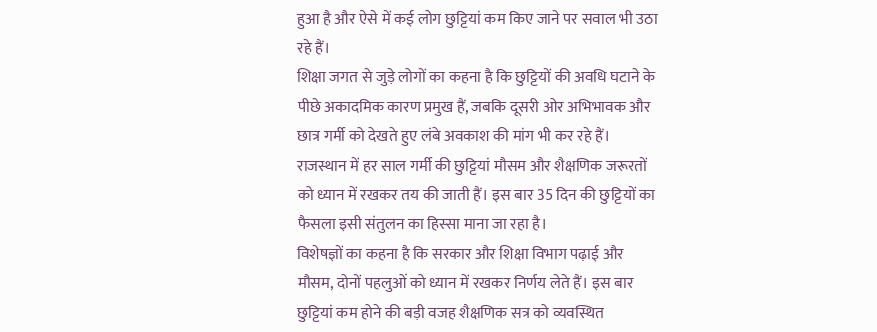हुआ है और ऐसे में कई लोग छुट्टियां कम किए जाने पर सवाल भी उठा रहे हैं।
शिक्षा जगत से जुड़े लोगों का कहना है कि छुट्टियों की अवधि घटाने के पीछे अकादमिक कारण प्रमुख हैं, जबकि दूसरी ओर अभिभावक और छात्र गर्मी को देखते हुए लंबे अवकाश की मांग भी कर रहे हैं।
राजस्थान में हर साल गर्मी की छुट्टियां मौसम और शैक्षणिक जरूरतों को ध्यान में रखकर तय की जाती हैं। इस बार 35 दिन की छुट्टियों का फैसला इसी संतुलन का हिस्सा माना जा रहा है।
विशेषज्ञों का कहना है कि सरकार और शिक्षा विभाग पढ़ाई और मौसम, दोनों पहलुओं को ध्यान में रखकर निर्णय लेते हैं। इस बार छुट्टियां कम होने की बड़ी वजह शैक्षणिक सत्र को व्यवस्थित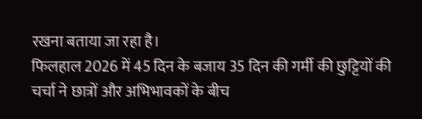रखना बताया जा रहा है।
फिलहाल 2026 में 45 दिन के बजाय 35 दिन की गर्मी की छुट्टियों की चर्चा ने छात्रों और अभिभावकों के बीच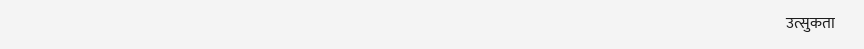उत्सुकता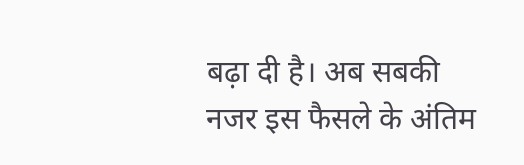बढ़ा दी है। अब सबकी नजर इस फैसले के अंतिम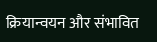क्रियान्वयन और संभावित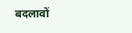बदलावों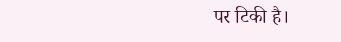पर टिकी है।